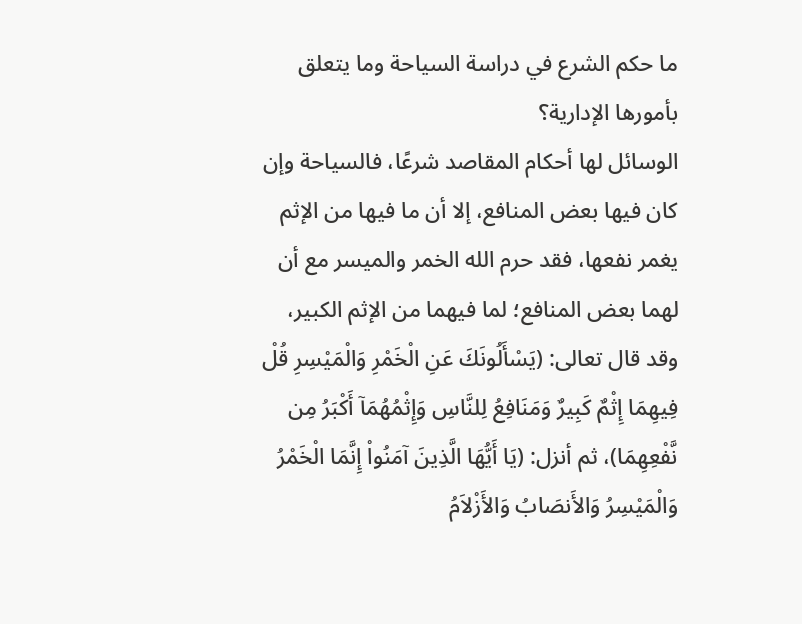ما حكم الشرع في دراسة السياحة وما يتعلق بأمورها الإدارية؟
الوسائل لها أحكام المقاصد شرعًا، فالسياحة وإن كان فيها بعض المنافع، إلا أن ما فيها من الإثم يغمر نفعها، فقد حرم الله الخمر والميسر مع أن لهما بعض المنافع؛ لما فيهما من الإثم الكبير، وقد قال تعالى: (يَسْأَلُونَكَ عَنِ الْخَمْرِ وَالْمَيْسِرِ قُلْ فِيهِمَا إِثْمٌ كَبِيرٌ وَمَنَافِعُ لِلنَّاسِ وَإِثْمُهُمَآ أَكْبَرُ مِن نَّفْعِهِمَا)، ثم أنزل: (يَا أَيُّهَا الَّذِينَ آمَنُواْ إِنَّمَا الْخَمْرُ وَالْمَيْسِرُ وَالأَنصَابُ وَالأَزْلاَمُ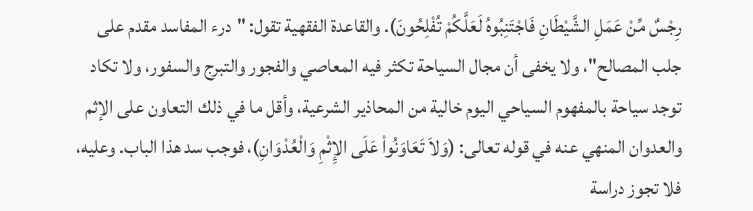رِجْسٌ مِّنْ عَمَلِ الشَّيْطَانِ فَاجْتَنِبُوهُ لَعَلَّكُمْ تُفْلِحُونَ). والقاعدة الفقهية تقول: "درء المفاسد مقدم على جلب المصالح"، ولا يخفى أن مجال السياحة تكثر فيه المعاصي والفجور والتبرج والسفور، ولا تكاد توجد سياحة بالمفهوم السياحي اليوم خالية من المحاذير الشرعية، وأقل ما في ذلك التعاون على الإثم والعدوان المنهي عنه في قوله تعالى: (وَلاَ تَعَاوَنُواْ عَلَى الإِثْمِ وَالْعُدْوَانِ)، فوجب سد هذا الباب. وعليه، فلا تجوز دراسة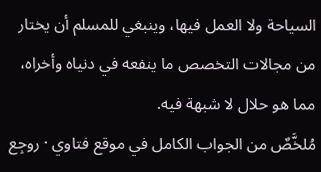السياحة ولا العمل فيها، وينبغي للمسلم أن يختار من مجالات التخصص ما ينفعه في دنياه وأخراه، مما هو حلال لا شبهة فيه.
مُلخَّصٌ من الجواب الكامل في موقع فتاوي · روجِع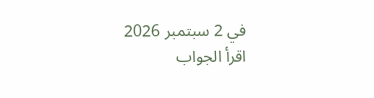في 2 سبتمبر 2026
اقرأ الجواب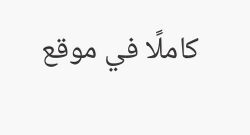كاملًا في موقع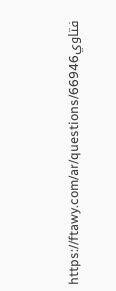فتاويhttps://ftawy.com/ar/questions/66946